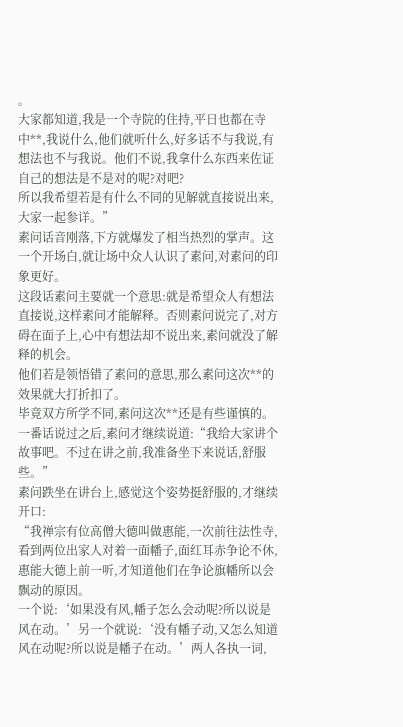。
大家都知道,我是一个寺院的住持,平日也都在寺中**,我说什么,他们就听什么,好多话不与我说,有想法也不与我说。他们不说,我拿什么东西来佐证自己的想法是不是对的呢?对吧?
所以我希望若是有什么不同的见解就直接说出来,大家一起参详。”
素问话音刚落,下方就爆发了相当热烈的掌声。这一个开场白,就让场中众人认识了素问,对素问的印象更好。
这段话素问主要就一个意思:就是希望众人有想法直接说,这样素问才能解释。否则素问说完了,对方碍在面子上,心中有想法却不说出来,素问就没了解释的机会。
他们若是领悟错了素问的意思,那么素问这次**的效果就大打折扣了。
毕竟双方所学不同,素问这次**还是有些谨慎的。
一番话说过之后,素问才继续说道:“我给大家讲个故事吧。不过在讲之前,我准备坐下来说话,舒服些。”
素问跌坐在讲台上,感觉这个姿势挺舒服的,才继续开口:
“我禅宗有位高僧大德叫做惠能,一次前往法性寺,看到两位出家人对着一面幡子,面红耳赤争论不休,惠能大德上前一听,才知道他们在争论旗幡所以会飘动的原因。
一个说:‘如果没有风,幡子怎么会动呢?所以说是风在动。’另一个就说:‘没有幡子动,又怎么知道风在动呢?所以说是幡子在动。’两人各执一词,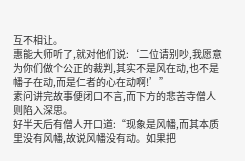互不相让。
惠能大师听了,就对他们说:‘二位请别吵,我愿意为你们做个公正的裁判,其实不是风在动,也不是幡子在动,而是仁者的心在动啊!’”
素问讲完故事便闭口不言,而下方的悲苦寺僧人则陷入深思。
好半天后有僧人开口道:“现象是风幡,而其本质里没有风幡,故说风幡没有动。如果把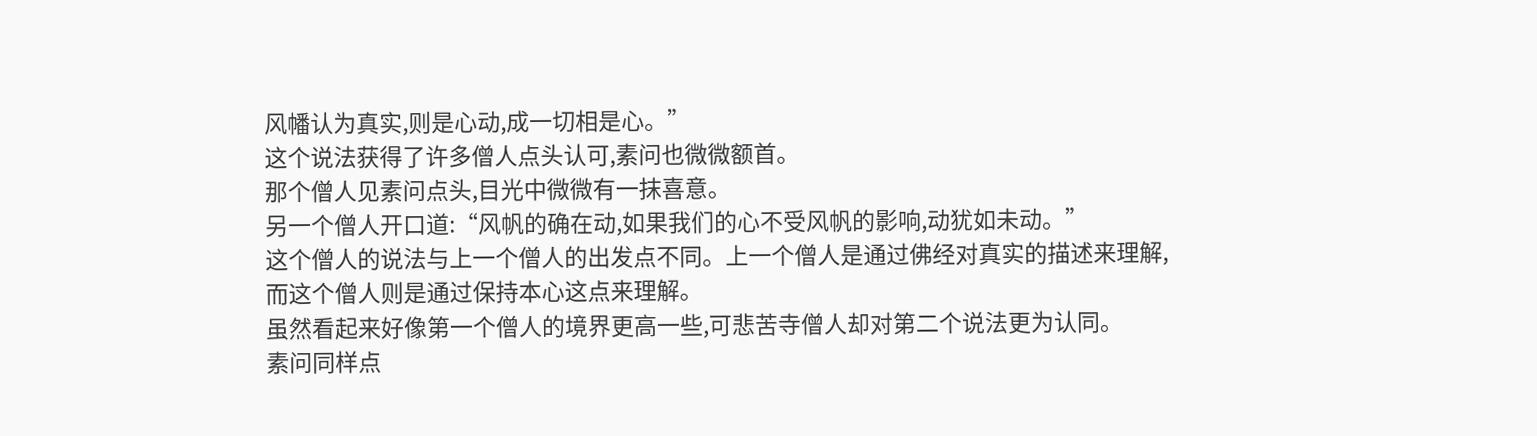风幡认为真实,则是心动,成一切相是心。”
这个说法获得了许多僧人点头认可,素问也微微额首。
那个僧人见素问点头,目光中微微有一抹喜意。
另一个僧人开口道:“风帆的确在动,如果我们的心不受风帆的影响,动犹如未动。”
这个僧人的说法与上一个僧人的出发点不同。上一个僧人是通过佛经对真实的描述来理解,而这个僧人则是通过保持本心这点来理解。
虽然看起来好像第一个僧人的境界更高一些,可悲苦寺僧人却对第二个说法更为认同。
素问同样点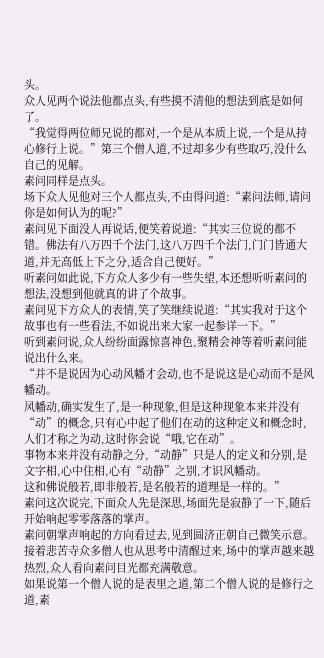头。
众人见两个说法他都点头,有些摸不清他的想法到底是如何了。
“我觉得两位师兄说的都对,一个是从本质上说,一个是从持心修行上说。”第三个僧人道,不过却多少有些取巧,没什么自己的见解。
素问同样是点头。
场下众人见他对三个人都点头,不由得问道:“素问法师,请问你是如何认为的呢?”
素问见下面没人再说话,便笑着说道:“其实三位说的都不错。佛法有八万四千个法门,这八万四千个法门,门门皆通大道,并无高低上下之分,适合自己便好。”
听素问如此说,下方众人多少有一些失望,本还想听听素问的想法,没想到他就真的讲了个故事。
素问见下方众人的表情,笑了笑继续说道:“其实我对于这个故事也有一些看法,不如说出来大家一起参详一下。”
听到素问说,众人纷纷面露惊喜神色,聚精会神等着听素问能说出什么来。
“并不是说因为心动风幡才会动,也不是说这是心动而不是风幡动。
风幡动,确实发生了,是一种现象,但是这种现象本来并没有“动”的概念,只有心中起了他们在动的这种定义和概念时,人们才称之为动,这时你会说“哦,它在动”。
事物本来并没有动静之分,“动静”只是人的定义和分别,是文字相,心中住相,心有“动静”之别,才识风幡动。
这和佛说般若,即非般若,是名般若的道理是一样的。”
素问这次说完,下面众人先是深思,场面先是寂静了一下,随后开始响起零零落落的掌声。
素问朝掌声响起的方向看过去,见到圆济正朝自己微笑示意。
接着悲苦寺众多僧人也从思考中清醒过来,场中的掌声越来越热烈,众人看向素问目光都充满敬意。
如果说第一个僧人说的是表里之道,第二个僧人说的是修行之道,素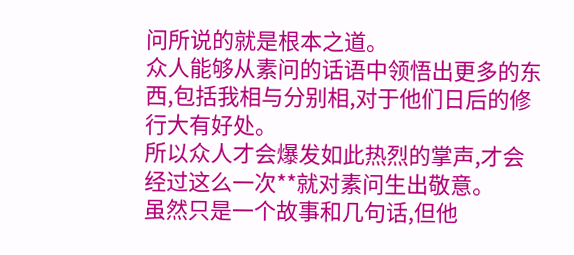问所说的就是根本之道。
众人能够从素问的话语中领悟出更多的东西,包括我相与分别相,对于他们日后的修行大有好处。
所以众人才会爆发如此热烈的掌声,才会经过这么一次**就对素问生出敬意。
虽然只是一个故事和几句话,但他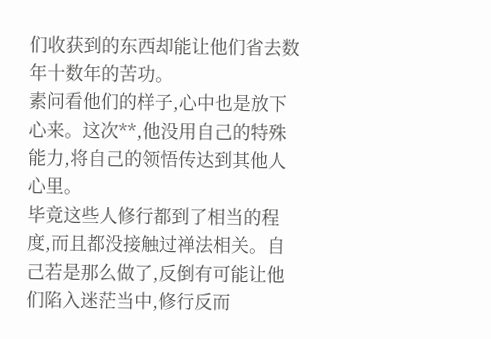们收获到的东西却能让他们省去数年十数年的苦功。
素问看他们的样子,心中也是放下心来。这次**,他没用自己的特殊能力,将自己的领悟传达到其他人心里。
毕竟这些人修行都到了相当的程度,而且都没接触过禅法相关。自己若是那么做了,反倒有可能让他们陷入迷茫当中,修行反而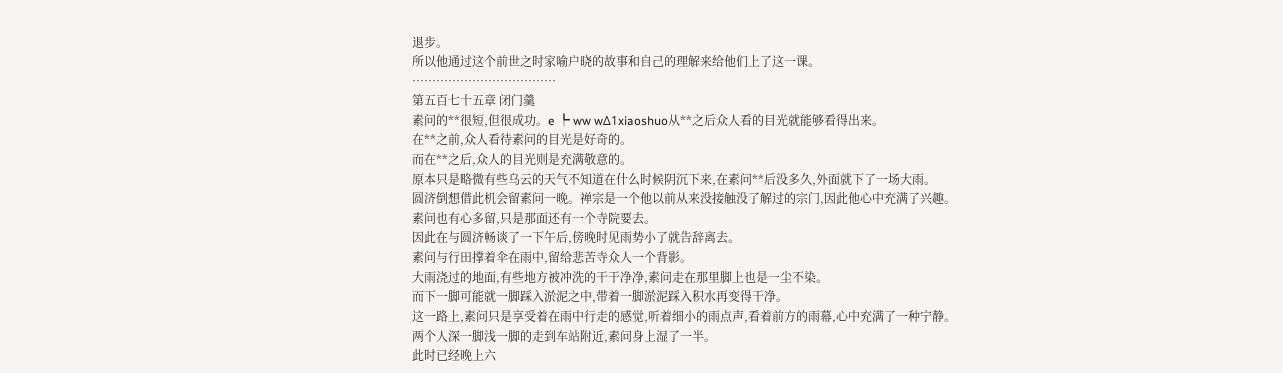退步。
所以他通过这个前世之时家喻户晓的故事和自己的理解来给他们上了这一课。
………………………………
第五百七十五章 闭门羹
素问的**很短,但很成功。e ┡ ww wΔ1xiaoshuo从**之后众人看的目光就能够看得出来。
在**之前,众人看待素问的目光是好奇的。
而在**之后,众人的目光则是充满敬意的。
原本只是略微有些乌云的天气不知道在什么时候阴沉下来,在素问**后没多久,外面就下了一场大雨。
圆济倒想借此机会留素问一晚。禅宗是一个他以前从来没接触没了解过的宗门,因此他心中充满了兴趣。
素问也有心多留,只是那面还有一个寺院要去。
因此在与圆济畅谈了一下午后,傍晚时见雨势小了就告辞离去。
素问与行田撑着伞在雨中,留给悲苦寺众人一个背影。
大雨浇过的地面,有些地方被冲洗的干干净净,素问走在那里脚上也是一尘不染。
而下一脚可能就一脚踩入淤泥之中,带着一脚淤泥踩入积水再变得干净。
这一路上,素问只是享受着在雨中行走的感觉,听着细小的雨点声,看着前方的雨幕,心中充满了一种宁静。
两个人深一脚浅一脚的走到车站附近,素问身上湿了一半。
此时已经晚上六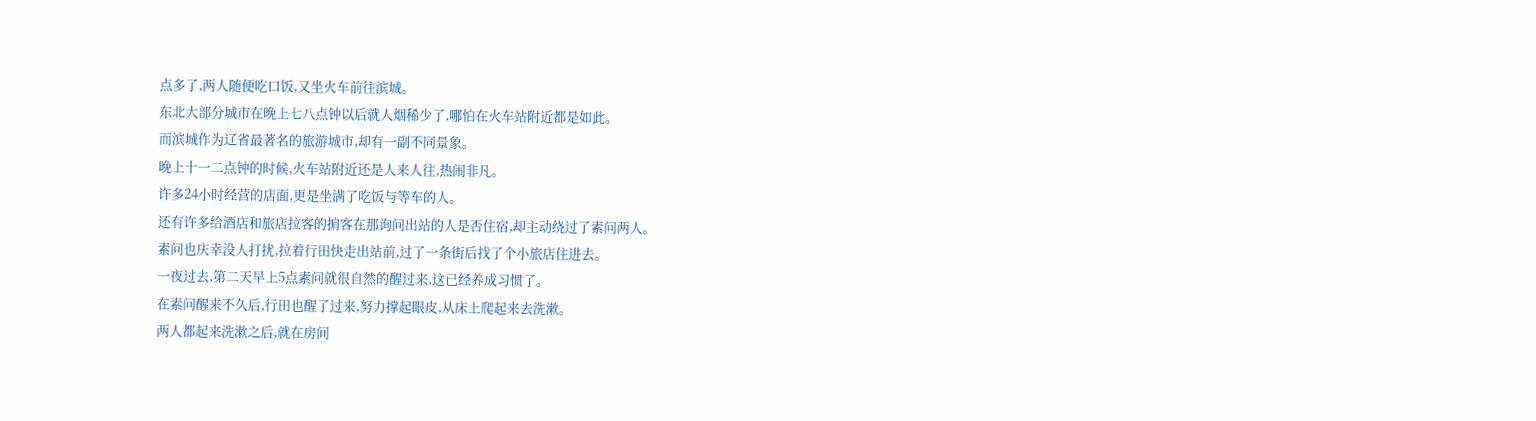点多了,两人随便吃口饭,又坐火车前往滨城。
东北大部分城市在晚上七八点钟以后就人烟稀少了,哪怕在火车站附近都是如此。
而滨城作为辽省最著名的旅游城市,却有一副不同景象。
晚上十一二点钟的时候,火车站附近还是人来人往,热闹非凡。
许多24小时经营的店面,更是坐满了吃饭与等车的人。
还有许多给酒店和旅店拉客的掮客在那询问出站的人是否住宿,却主动绕过了素问两人。
素问也庆幸没人打扰,拉着行田快走出站前,过了一条街后找了个小旅店住进去。
一夜过去,第二天早上5点素问就很自然的醒过来,这已经养成习惯了。
在素问醒来不久后,行田也醒了过来,努力撑起眼皮,从床上爬起来去洗漱。
两人都起来洗漱之后,就在房间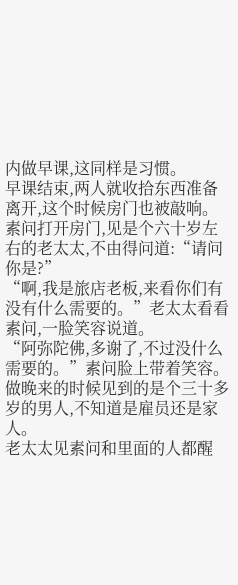内做早课,这同样是习惯。
早课结束,两人就收拾东西准备离开,这个时候房门也被敲响。
素问打开房门,见是个六十岁左右的老太太,不由得问道:“请问你是?”
“啊,我是旅店老板,来看你们有没有什么需要的。”老太太看看素问,一脸笑容说道。
“阿弥陀佛,多谢了,不过没什么需要的。”素问脸上带着笑容。做晚来的时候见到的是个三十多岁的男人,不知道是雇员还是家人。
老太太见素问和里面的人都醒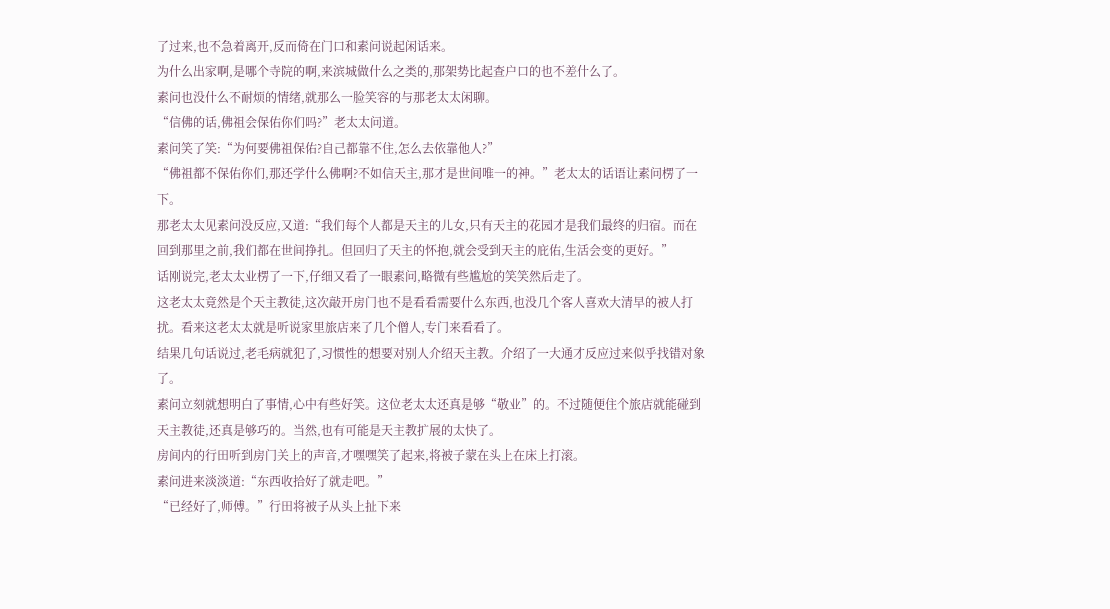了过来,也不急着离开,反而倚在门口和素问说起闲话来。
为什么出家啊,是哪个寺院的啊,来滨城做什么之类的,那架势比起查户口的也不差什么了。
素问也没什么不耐烦的情绪,就那么一脸笑容的与那老太太闲聊。
“信佛的话,佛祖会保佑你们吗?”老太太问道。
素问笑了笑:“为何要佛祖保佑?自己都靠不住,怎么去依靠他人?”
“佛祖都不保佑你们,那还学什么佛啊?不如信天主,那才是世间唯一的神。”老太太的话语让素问楞了一下。
那老太太见素问没反应,又道:“我们每个人都是天主的儿女,只有天主的花园才是我们最终的归宿。而在回到那里之前,我们都在世间挣扎。但回归了天主的怀抱,就会受到天主的庇佑,生活会变的更好。”
话刚说完,老太太业楞了一下,仔细又看了一眼素问,略微有些尴尬的笑笑然后走了。
这老太太竟然是个天主教徒,这次敲开房门也不是看看需要什么东西,也没几个客人喜欢大清早的被人打扰。看来这老太太就是听说家里旅店来了几个僧人,专门来看看了。
结果几句话说过,老毛病就犯了,习惯性的想要对别人介绍天主教。介绍了一大通才反应过来似乎找错对象了。
素问立刻就想明白了事情,心中有些好笑。这位老太太还真是够“敬业”的。不过随便住个旅店就能碰到天主教徒,还真是够巧的。当然,也有可能是天主教扩展的太快了。
房间内的行田听到房门关上的声音,才嘿嘿笑了起来,将被子蒙在头上在床上打滚。
素问进来淡淡道:“东西收拾好了就走吧。”
“已经好了,师傅。”行田将被子从头上扯下来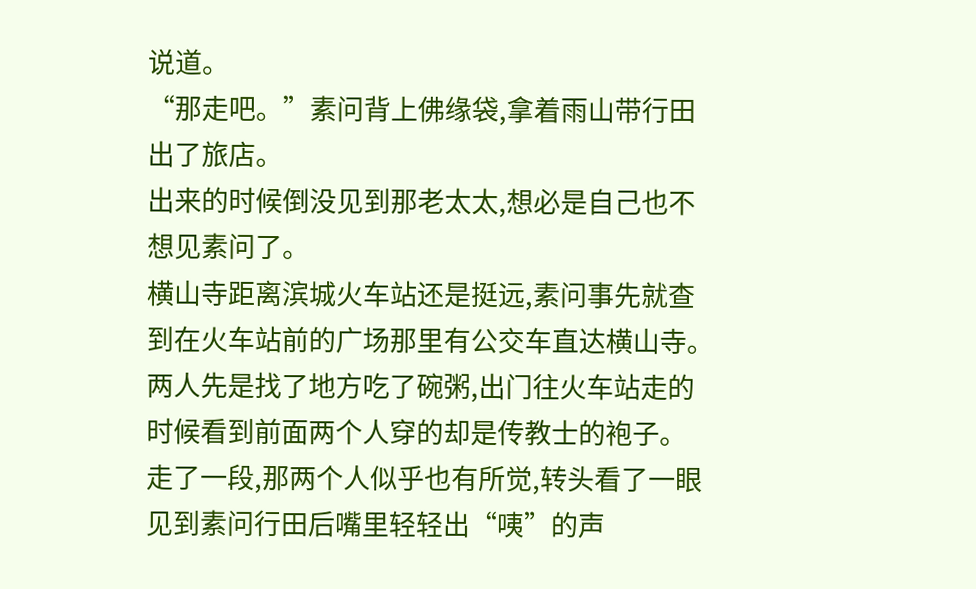说道。
“那走吧。”素问背上佛缘袋,拿着雨山带行田出了旅店。
出来的时候倒没见到那老太太,想必是自己也不想见素问了。
横山寺距离滨城火车站还是挺远,素问事先就查到在火车站前的广场那里有公交车直达横山寺。
两人先是找了地方吃了碗粥,出门往火车站走的时候看到前面两个人穿的却是传教士的袍子。
走了一段,那两个人似乎也有所觉,转头看了一眼见到素问行田后嘴里轻轻出“咦”的声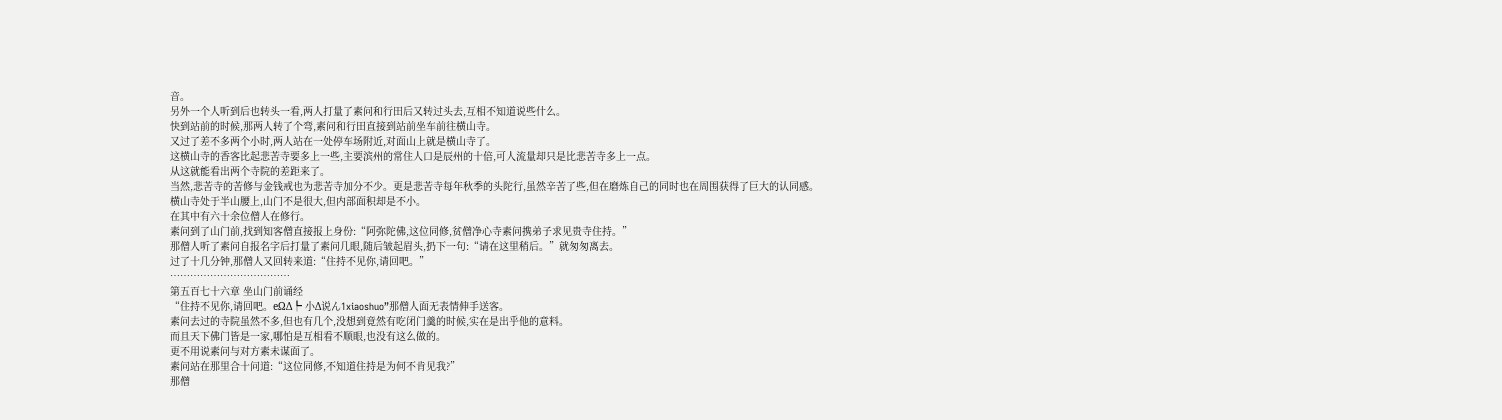音。
另外一个人听到后也转头一看,两人打量了素问和行田后又转过头去,互相不知道说些什么。
快到站前的时候,那两人转了个弯,素问和行田直接到站前坐车前往横山寺。
又过了差不多两个小时,两人站在一处停车场附近,对面山上就是横山寺了。
这横山寺的香客比起悲苦寺要多上一些,主要滨州的常住人口是辰州的十倍,可人流量却只是比悲苦寺多上一点。
从这就能看出两个寺院的差距来了。
当然,悲苦寺的苦修与金钱戒也为悲苦寺加分不少。更是悲苦寺每年秋季的头陀行,虽然辛苦了些,但在磨炼自己的同时也在周围获得了巨大的认同感。
横山寺处于半山腰上,山门不是很大,但内部面积却是不小。
在其中有六十余位僧人在修行。
素问到了山门前,找到知客僧直接报上身份:“阿弥陀佛,这位同修,贫僧净心寺素问携弟子求见贵寺住持。”
那僧人听了素问自报名字后打量了素问几眼,随后皱起眉头,扔下一句:“请在这里稍后。”就匆匆离去。
过了十几分钟,那僧人又回转来道:“住持不见你,请回吧。”
………………………………
第五百七十六章 坐山门前诵经
“住持不见你,请回吧。eΩΔ┡ 小Δ说ん1xiaoshuo”那僧人面无表情伸手送客。
素问去过的寺院虽然不多,但也有几个,没想到竟然有吃闭门羹的时候,实在是出乎他的意料。
而且天下佛门皆是一家,哪怕是互相看不顺眼,也没有这么做的。
更不用说素问与对方素未谋面了。
素问站在那里合十问道:“这位同修,不知道住持是为何不肯见我?”
那僧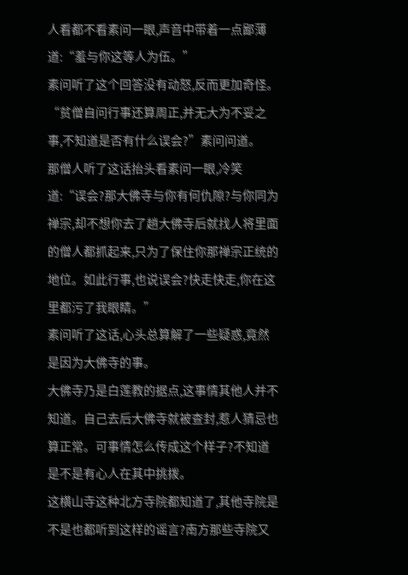人看都不看素问一眼,声音中带着一点鄙薄道:“羞与你这等人为伍。”
素问听了这个回答没有动怒,反而更加奇怪。
“贫僧自问行事还算周正,并无大为不妥之事,不知道是否有什么误会?”素问问道。
那僧人听了这话抬头看素问一眼,冷笑道:“误会?那大佛寺与你有何仇隙?与你同为禅宗,却不想你去了趟大佛寺后就找人将里面的僧人都抓起来,只为了保住你那禅宗正统的地位。如此行事,也说误会?快走快走,你在这里都污了我眼睛。”
素问听了这话,心头总算解了一些疑惑,竟然是因为大佛寺的事。
大佛寺乃是白莲教的据点,这事情其他人并不知道。自己去后大佛寺就被查封,惹人猜忌也算正常。可事情怎么传成这个样子?不知道是不是有心人在其中挑拨。
这横山寺这种北方寺院都知道了,其他寺院是不是也都听到这样的谣言?南方那些寺院又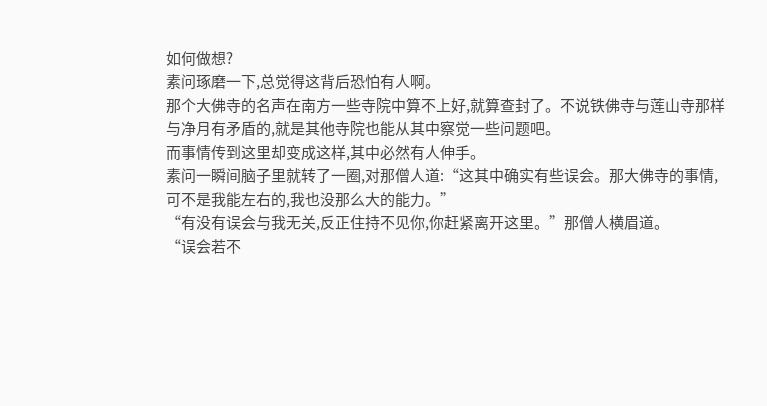如何做想?
素问琢磨一下,总觉得这背后恐怕有人啊。
那个大佛寺的名声在南方一些寺院中算不上好,就算查封了。不说铁佛寺与莲山寺那样与净月有矛盾的,就是其他寺院也能从其中察觉一些问题吧。
而事情传到这里却变成这样,其中必然有人伸手。
素问一瞬间脑子里就转了一圈,对那僧人道:“这其中确实有些误会。那大佛寺的事情,可不是我能左右的,我也没那么大的能力。”
“有没有误会与我无关,反正住持不见你,你赶紧离开这里。”那僧人横眉道。
“误会若不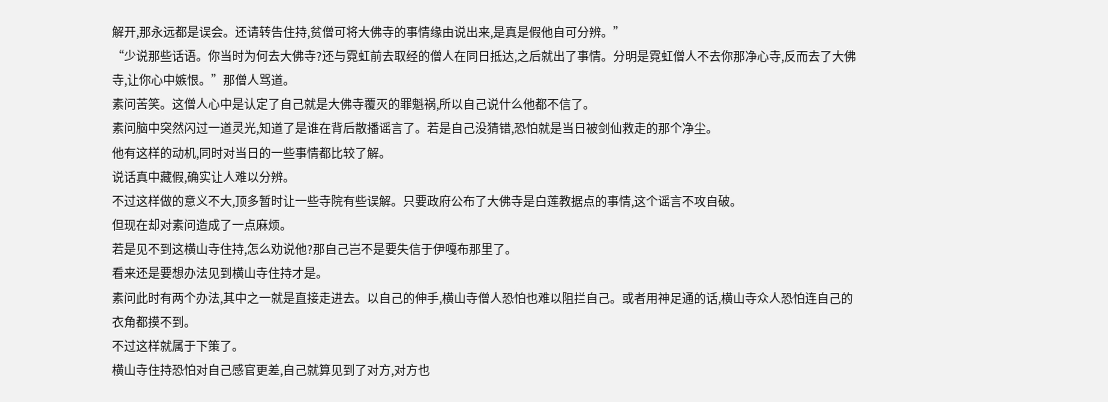解开,那永远都是误会。还请转告住持,贫僧可将大佛寺的事情缘由说出来,是真是假他自可分辨。”
“少说那些话语。你当时为何去大佛寺?还与霓虹前去取经的僧人在同日抵达,之后就出了事情。分明是霓虹僧人不去你那净心寺,反而去了大佛寺,让你心中嫉恨。”那僧人骂道。
素问苦笑。这僧人心中是认定了自己就是大佛寺覆灭的罪魁祸,所以自己说什么他都不信了。
素问脑中突然闪过一道灵光,知道了是谁在背后散播谣言了。若是自己没猜错,恐怕就是当日被剑仙救走的那个净尘。
他有这样的动机,同时对当日的一些事情都比较了解。
说话真中藏假,确实让人难以分辨。
不过这样做的意义不大,顶多暂时让一些寺院有些误解。只要政府公布了大佛寺是白莲教据点的事情,这个谣言不攻自破。
但现在却对素问造成了一点麻烦。
若是见不到这横山寺住持,怎么劝说他?那自己岂不是要失信于伊嘎布那里了。
看来还是要想办法见到横山寺住持才是。
素问此时有两个办法,其中之一就是直接走进去。以自己的伸手,横山寺僧人恐怕也难以阻拦自己。或者用神足通的话,横山寺众人恐怕连自己的衣角都摸不到。
不过这样就属于下策了。
横山寺住持恐怕对自己感官更差,自己就算见到了对方,对方也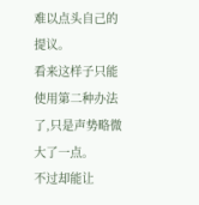难以点头自己的提议。
看来这样子只能使用第二种办法了,只是声势略微大了一点。
不过却能让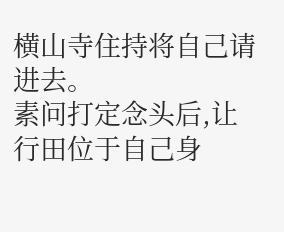横山寺住持将自己请进去。
素问打定念头后,让行田位于自己身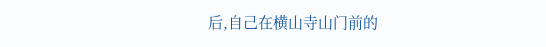后,自己在横山寺山门前的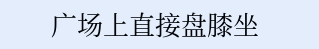广场上直接盘膝坐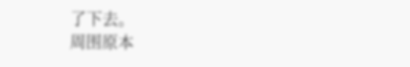了下去。
周围原本